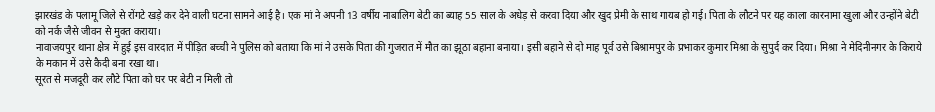झारखंड के पलामू जिले से रोंगटे खड़े कर देने वाली घटना सामने आई है। एक मां ने अपनी 13 वर्षीय नाबालिग बेटी का ब्याह 55 साल के अधेड़ से करवा दिया और खुद प्रेमी के साथ गायब हो गई। पिता के लौटने पर यह काला कारनामा खुला और उन्होंने बेटी को नर्क जैसे जीवन से मुक्त कराया।
नावाजयपुर थाना क्षेत्र में हुई इस वारदात में पीड़ित बच्ची ने पुलिस को बताया कि मां ने उसके पिता की गुजरात में मौत का झूठा बहाना बनाया। इसी बहाने से दो माह पूर्व उसे बिश्रामपुर के प्रभाकर कुमार मिश्रा के सुपुर्द कर दिया। मिश्रा ने मेदिनीनगर के किराये के मकान में उसे कैदी बना रखा था।
सूरत से मजदूरी कर लौटे पिता को घर पर बेटी न मिली तो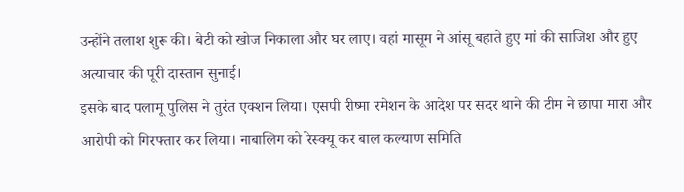उन्होंने तलाश शुरू की। बेटी को खोज निकाला और घर लाए। वहां मासूम ने आंसू बहाते हुए मां की साजिश और हुए अत्याचार की पूरी दास्तान सुनाई।
इसके बाद पलामू पुलिस ने तुरंत एक्शन लिया। एसपी रीष्मा रमेशन के आदेश पर सदर थाने की टीम ने छापा मारा और आरोपी को गिरफ्तार कर लिया। नाबालिग को रेस्क्यू कर बाल कल्याण समिति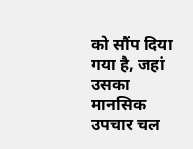को सौंप दिया गया है, जहां उसका मानसिक उपचार चल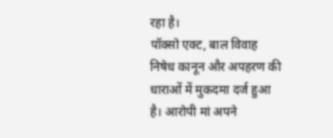रहा है।
पॉक्सो एक्ट, बाल विवाह निषेध कानून और अपहरण की धाराओं में मुकदमा दर्ज हुआ है। आरोपी मां अपने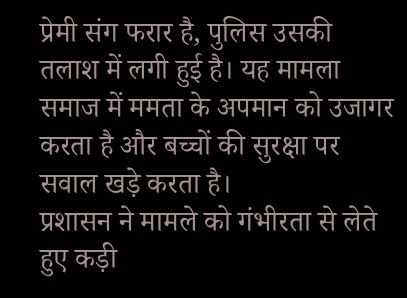प्रेमी संग फरार है, पुलिस उसकी तलाश में लगी हुई है। यह मामला समाज में ममता के अपमान को उजागर करता है और बच्चों की सुरक्षा पर सवाल खड़े करता है।
प्रशासन ने मामले को गंभीरता से लेते हुए कड़ी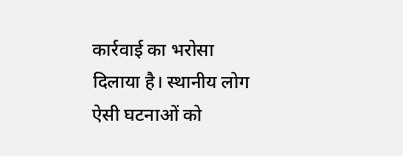कार्रवाई का भरोसा दिलाया है। स्थानीय लोग ऐसी घटनाओं को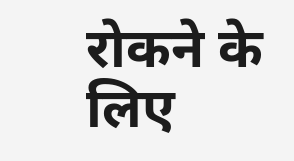रोकने के लिए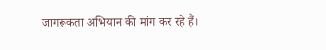जागरूकता अभियान की मांग कर रहे हैं।